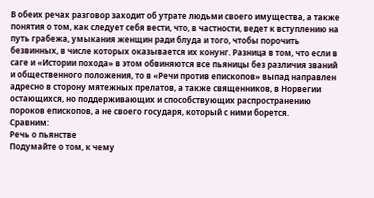В обеих речах разговор заходит об утрате людьми своего имущества, а также понятия о том, как следует себя вести, что, в частности, ведет к вступлению на путь грабежа, умыкания женщин ради блуда и того, чтобы порочить безвинных, в числе которых оказывается их конунг. Разница в том, что если в саге и «Истории похода» в этом обвиняются все пьяницы без различия званий и общественного положения, то в «Речи против епископов» выпад направлен адресно в сторону мятежных прелатов, а также священников, в Норвегии остающихся, но поддерживающих и способствующих распространению пороков епископов, а не своего государя, который с ними борется.
Сравним:
Речь о пьянстве
Подумайте о том, к чему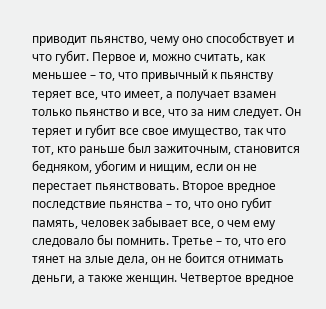приводит пьянство, чему оно способствует и что губит. Первое и, можно считать, как меньшее – то, что привычный к пьянству теряет все, что имеет, а получает взамен только пьянство и все, что за ним следует. Он теряет и губит все свое имущество, так что тот, кто раньше был зажиточным, становится бедняком, убогим и нищим, если он не перестает пьянствовать. Второе вредное последствие пьянства – то, что оно губит память, человек забывает все, о чем ему следовало бы помнить. Третье – то, что его тянет на злые дела, он не боится отнимать деньги, а также женщин. Четвертое вредное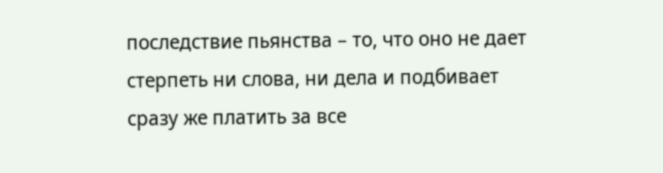последствие пьянства – то, что оно не дает стерпеть ни слова, ни дела и подбивает сразу же платить за все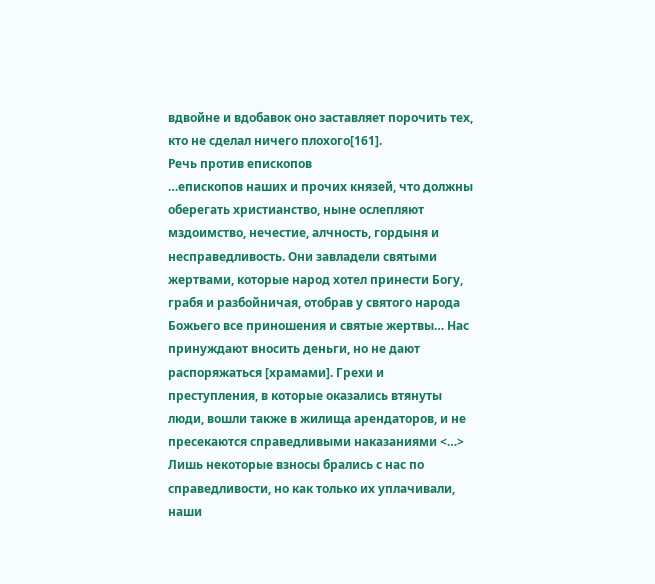вдвойне и вдобавок оно заставляет порочить тех, кто не сделал ничего плохого[161].
Речь против епископов
…епископов наших и прочих князей, что должны оберегать христианство, ныне ослепляют мздоимство, нечестие, алчность, гордыня и несправедливость. Они завладели святыми жертвами, которые народ хотел принести Богу, грабя и разбойничая, отобрав у святого народа Божьего все приношения и святые жертвы… Нас принуждают вносить деньги, но не дают распоряжаться [храмами]. Грехи и преступления, в которые оказались втянуты люди, вошли также в жилища арендаторов, и не пресекаются справедливыми наказаниями <…> Лишь некоторые взносы брались с нас по справедливости, но как только их уплачивали, наши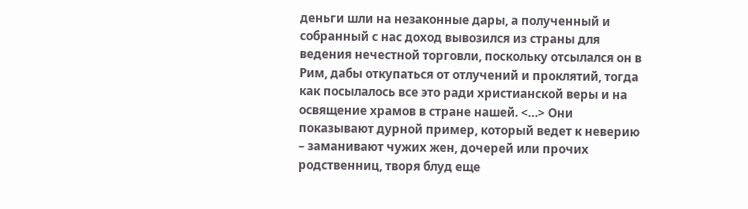деньги шли на незаконные дары, а полученный и собранный с нас доход вывозился из страны для ведения нечестной торговли, поскольку отсылался он в Рим, дабы откупаться от отлучений и проклятий, тогда как посылалось все это ради христианской веры и на освящение храмов в стране нашей. <…> Они показывают дурной пример, который ведет к неверию – заманивают чужих жен, дочерей или прочих родственниц, творя блуд еще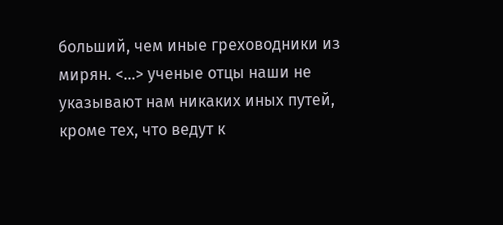больший, чем иные греховодники из мирян. <…> ученые отцы наши не указывают нам никаких иных путей, кроме тех, что ведут к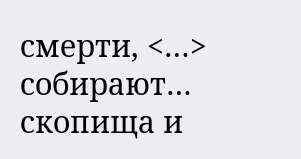смерти, <…> собирают… скопища и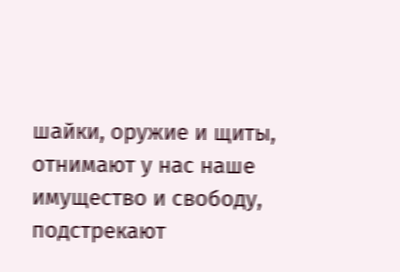шайки, оружие и щиты, отнимают у нас наше имущество и свободу, подстрекают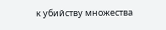к убийству множества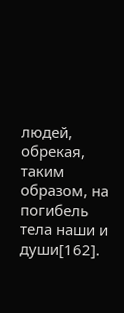людей, обрекая, таким образом, на погибель тела наши и души[162].